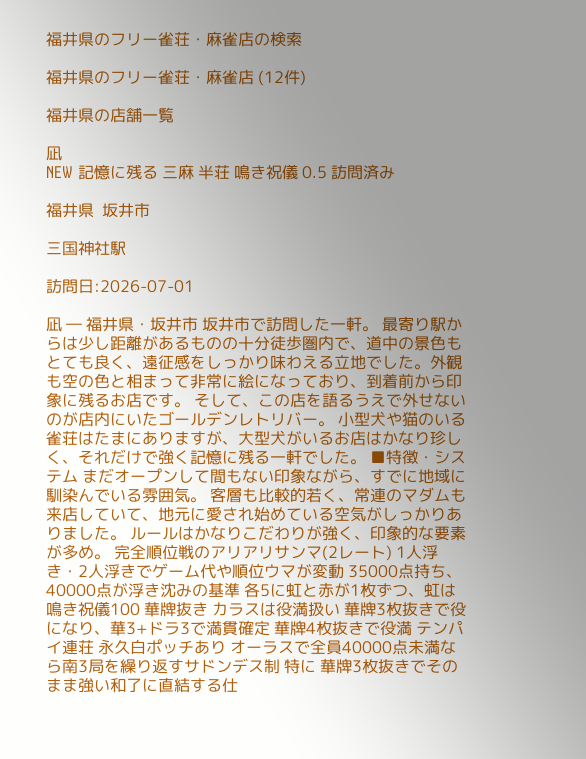福井県のフリー雀荘・麻雀店の検索

福井県のフリー雀荘・麻雀店 (12件)

福井県の店舗一覧

凪
NEW 記憶に残る 三麻 半荘 鳴き祝儀 0.5 訪問済み

福井県  坂井市

三国神社駅

訪問日:2026-07-01

凪 ― 福井県・坂井市 坂井市で訪問した一軒。 最寄り駅からは少し距離があるものの十分徒歩圏内で、道中の景色もとても良く、遠征感をしっかり味わえる立地でした。外観も空の色と相まって非常に絵になっており、到着前から印象に残るお店です。 そして、この店を語るうえで外せないのが店内にいたゴールデンレトリバー。 小型犬や猫のいる雀荘はたまにありますが、大型犬がいるお店はかなり珍しく、それだけで強く記憶に残る一軒でした。 ■特徴・システム まだオープンして間もない印象ながら、すでに地域に馴染んでいる雰囲気。 客層も比較的若く、常連のマダムも来店していて、地元に愛され始めている空気がしっかりありました。 ルールはかなりこだわりが強く、印象的な要素が多め。 完全順位戦のアリアリサンマ(2レート) 1人浮き・2人浮きでゲーム代や順位ウマが変動 35000点持ち、40000点が浮き沈みの基準 各5に虹と赤が1枚ずつ、虹は鳴き祝儀100 華牌抜き カラスは役満扱い 華牌3枚抜きで役になり、華3+ドラ3で満貫確定 華牌4枚抜きで役満 テンパイ連荘 永久白ポッチあり オーラスで全員40000点未満なら南3局を繰り返すサドンデス制 特に 華牌3枚抜きでそのまま強い和了に直結する仕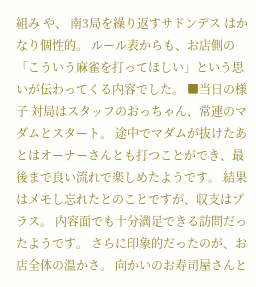組み や、 南3局を繰り返すサドンデス はかなり個性的。 ルール表からも、お店側の「こういう麻雀を打ってほしい」という思いが伝わってくる内容でした。 ■当日の様子 対局はスタッフのおっちゃん、常連のマダムとスタート。 途中でマダムが抜けたあとはオーナーさんとも打つことができ、最後まで良い流れで楽しめたようです。 結果はメモし忘れたとのことですが、収支はプラス。 内容面でも十分満足できる訪問だったようです。 さらに印象的だったのが、お店全体の温かさ。 向かいのお寿司屋さんと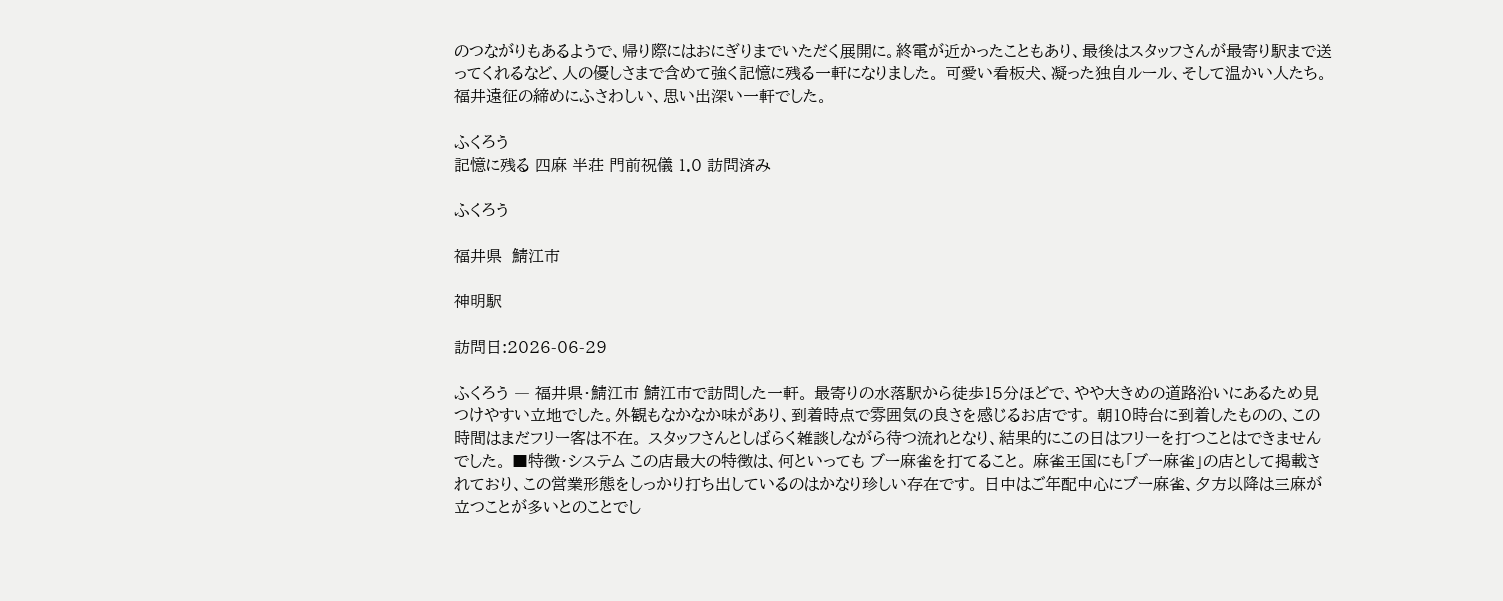のつながりもあるようで、帰り際にはおにぎりまでいただく展開に。終電が近かったこともあり、最後はスタッフさんが最寄り駅まで送ってくれるなど、人の優しさまで含めて強く記憶に残る一軒になりました。 可愛い看板犬、凝った独自ルール、そして温かい人たち。 福井遠征の締めにふさわしい、思い出深い一軒でした。

ふくろう
記憶に残る 四麻 半荘 門前祝儀 1.0 訪問済み

ふくろう

福井県  鯖江市

神明駅

訪問日:2026-06-29

ふくろう ― 福井県・鯖江市 鯖江市で訪問した一軒。 最寄りの水落駅から徒歩15分ほどで、やや大きめの道路沿いにあるため見つけやすい立地でした。外観もなかなか味があり、到着時点で雰囲気の良さを感じるお店です。 朝10時台に到着したものの、この時間はまだフリー客は不在。 スタッフさんとしばらく雑談しながら待つ流れとなり、結果的にこの日はフリーを打つことはできませんでした。 ■特徴・システム この店最大の特徴は、何といっても ブー麻雀を打てること。 麻雀王国にも「ブー麻雀」の店として掲載されており、この営業形態をしっかり打ち出しているのはかなり珍しい存在です。 日中はご年配中心にブー麻雀、夕方以降は三麻が立つことが多いとのことでし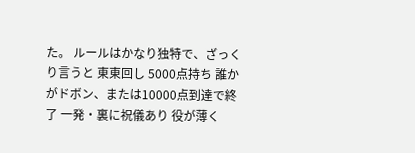た。 ルールはかなり独特で、ざっくり言うと 東東回し 5000点持ち 誰かがドボン、または10000点到達で終了 一発・裏に祝儀あり 役が薄く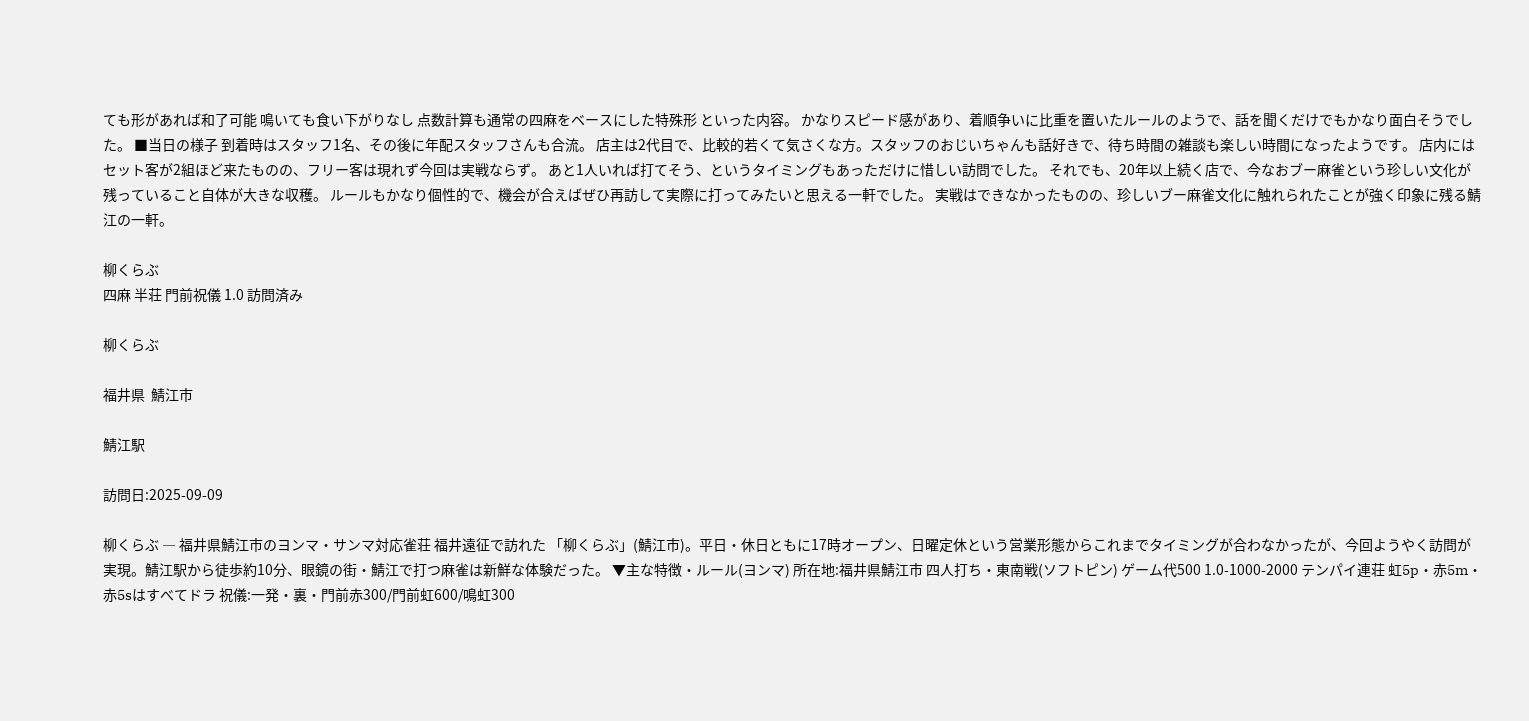ても形があれば和了可能 鳴いても食い下がりなし 点数計算も通常の四麻をベースにした特殊形 といった内容。 かなりスピード感があり、着順争いに比重を置いたルールのようで、話を聞くだけでもかなり面白そうでした。 ■当日の様子 到着時はスタッフ1名、その後に年配スタッフさんも合流。 店主は2代目で、比較的若くて気さくな方。スタッフのおじいちゃんも話好きで、待ち時間の雑談も楽しい時間になったようです。 店内にはセット客が2組ほど来たものの、フリー客は現れず今回は実戦ならず。 あと1人いれば打てそう、というタイミングもあっただけに惜しい訪問でした。 それでも、20年以上続く店で、今なおブー麻雀という珍しい文化が残っていること自体が大きな収穫。 ルールもかなり個性的で、機会が合えばぜひ再訪して実際に打ってみたいと思える一軒でした。 実戦はできなかったものの、珍しいブー麻雀文化に触れられたことが強く印象に残る鯖江の一軒。

柳くらぶ
四麻 半荘 門前祝儀 1.0 訪問済み

柳くらぶ

福井県  鯖江市

鯖江駅

訪問日:2025-09-09

柳くらぶ ― 福井県鯖江市のヨンマ・サンマ対応雀荘 福井遠征で訪れた 「柳くらぶ」(鯖江市)。平日・休日ともに17時オープン、日曜定休という営業形態からこれまでタイミングが合わなかったが、今回ようやく訪問が実現。鯖江駅から徒歩約10分、眼鏡の街・鯖江で打つ麻雀は新鮮な体験だった。 ▼主な特徴・ルール(ヨンマ) 所在地:福井県鯖江市 四人打ち・東南戦(ソフトピン) ゲーム代500 1.0-1000-2000 テンパイ連荘 虹5p・赤5m・赤5sはすべてドラ 祝儀:一発・裏・門前赤300/門前虹600/鳴虹300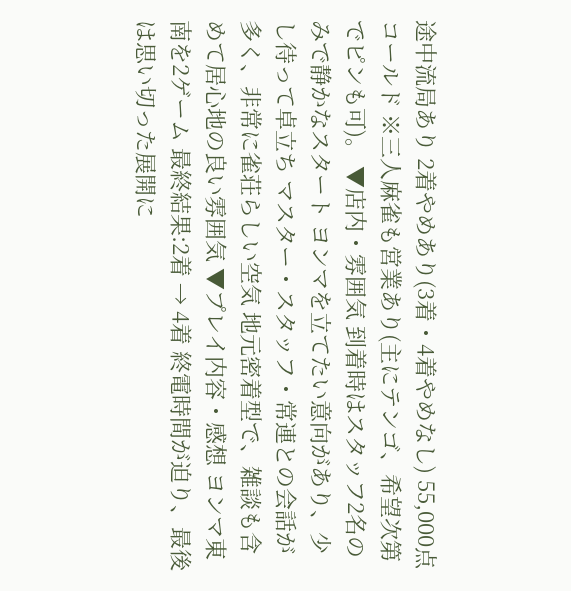途中流局あり 2着やめあり(3着・4着やめなし) 55,000点コールド ※三人麻雀も営業あり(主にテンゴ、希望次第でピンも可)。 ▼店内・雰囲気 到着時はスタッフ2名のみで静かなスタート ヨンマを立てたい意向があり、少し待って卓立ち マスター・スタッフ・常連との会話が多く、非常に雀荘らしい空気 地元密着型で、雑談も含めて居心地の良い雰囲気 ▼プレイ内容・感想 ヨンマ東南を2ゲーム 最終結果:2着 → 4着 終電時間が迫り、最後は思い切った展開に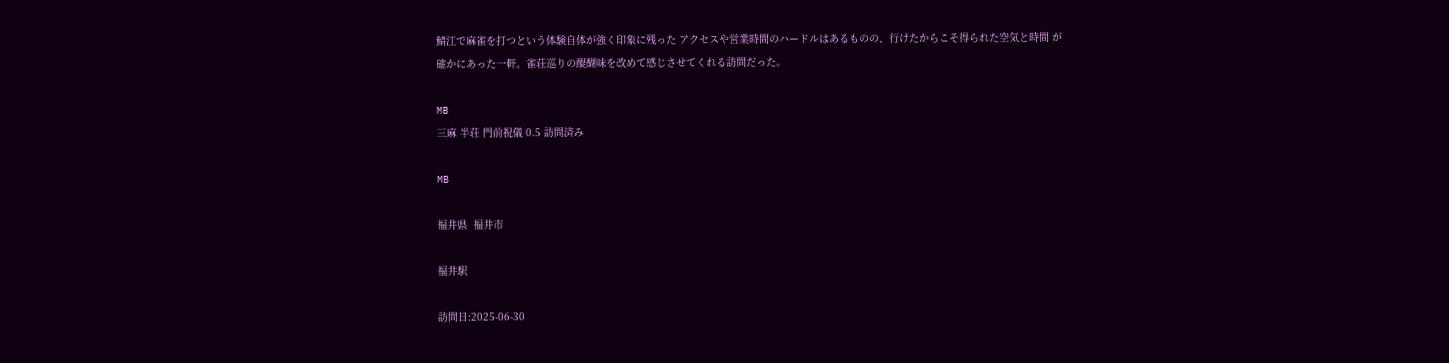鯖江で麻雀を打つという体験自体が強く印象に残った アクセスや営業時間のハードルはあるものの、行けたからこそ得られた空気と時間 が確かにあった一軒。雀荘巡りの醍醐味を改めて感じさせてくれる訪問だった。

MB
三麻 半荘 門前祝儀 0.5 訪問済み

MB

福井県  福井市

福井駅

訪問日:2025-06-30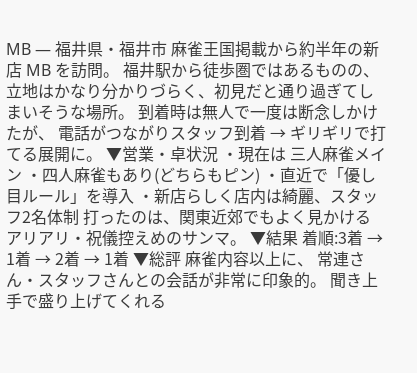MB ― 福井県・福井市 麻雀王国掲載から約半年の新店 MB を訪問。 福井駅から徒歩圏ではあるものの、立地はかなり分かりづらく、初見だと通り過ぎてしまいそうな場所。 到着時は無人で一度は断念しかけたが、 電話がつながりスタッフ到着 → ギリギリで打てる展開に。 ▼営業・卓状況 ・現在は 三人麻雀メイン ・四人麻雀もあり(どちらもピン) ・直近で「優し目ルール」を導入 ・新店らしく店内は綺麗、スタッフ2名体制 打ったのは、関東近郊でもよく見かける アリアリ・祝儀控えめのサンマ。 ▼結果 着順:3着 → 1着 → 2着 → 1着 ▼総評 麻雀内容以上に、 常連さん・スタッフさんとの会話が非常に印象的。 聞き上手で盛り上げてくれる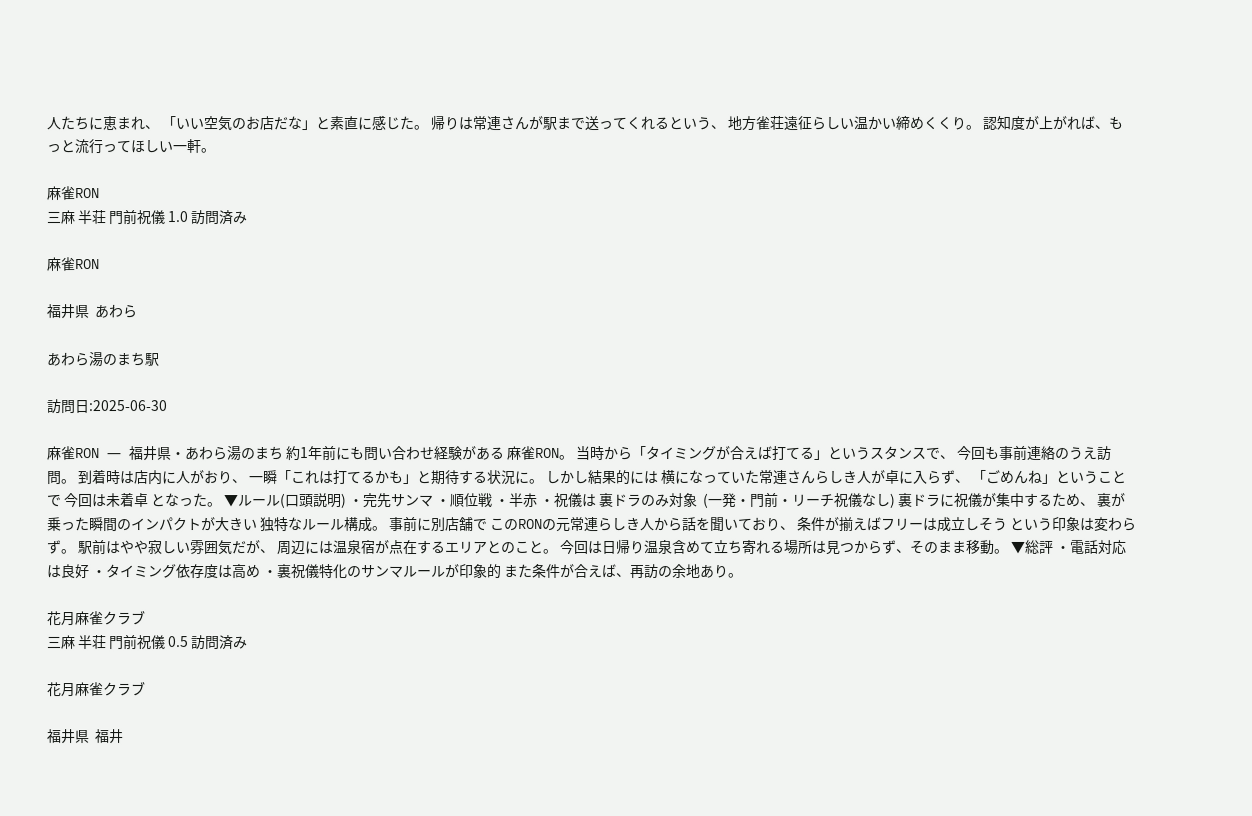人たちに恵まれ、 「いい空気のお店だな」と素直に感じた。 帰りは常連さんが駅まで送ってくれるという、 地方雀荘遠征らしい温かい締めくくり。 認知度が上がれば、もっと流行ってほしい一軒。

麻雀RON
三麻 半荘 門前祝儀 1.0 訪問済み

麻雀RON

福井県  あわら

あわら湯のまち駅

訪問日:2025-06-30

麻雀RON ― 福井県・あわら湯のまち 約1年前にも問い合わせ経験がある 麻雀RON。 当時から「タイミングが合えば打てる」というスタンスで、 今回も事前連絡のうえ訪問。 到着時は店内に人がおり、 一瞬「これは打てるかも」と期待する状況に。 しかし結果的には 横になっていた常連さんらしき人が卓に入らず、 「ごめんね」ということで 今回は未着卓 となった。 ▼ルール(口頭説明) ・完先サンマ ・順位戦 ・半赤 ・祝儀は 裏ドラのみ対象  (一発・門前・リーチ祝儀なし) 裏ドラに祝儀が集中するため、 裏が乗った瞬間のインパクトが大きい 独特なルール構成。 事前に別店舗で このRONの元常連らしき人から話を聞いており、 条件が揃えばフリーは成立しそう という印象は変わらず。 駅前はやや寂しい雰囲気だが、 周辺には温泉宿が点在するエリアとのこと。 今回は日帰り温泉含めて立ち寄れる場所は見つからず、そのまま移動。 ▼総評 ・電話対応は良好 ・タイミング依存度は高め ・裏祝儀特化のサンマルールが印象的 また条件が合えば、再訪の余地あり。

花月麻雀クラブ
三麻 半荘 門前祝儀 0.5 訪問済み

花月麻雀クラブ

福井県  福井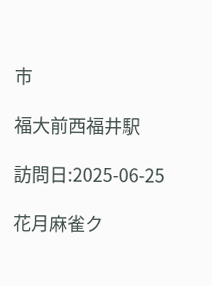市

福大前西福井駅

訪問日:2025-06-25

花月麻雀ク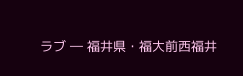ラブ ― 福井県・福大前西福井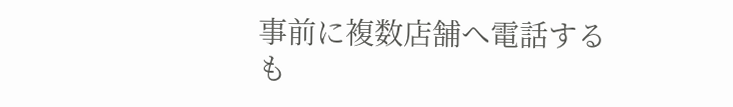事前に複数店舗へ電話するも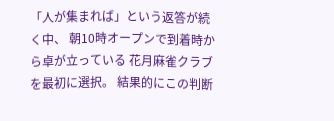「人が集まれば」という返答が続く中、 朝10時オープンで到着時から卓が立っている 花月麻雀クラブを最初に選択。 結果的にこの判断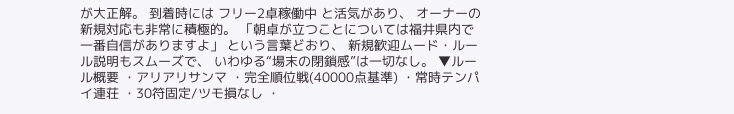が大正解。 到着時には フリー2卓稼働中 と活気があり、 オーナーの新規対応も非常に積極的。 「朝卓が立つことについては福井県内で一番自信がありますよ」 という言葉どおり、 新規歓迎ムード・ルール説明もスムーズで、 いわゆる“場末の閉鎖感”は一切なし。 ▼ルール概要 ・アリアリサンマ ・完全順位戦(40000点基準) ・常時テンパイ連荘 ・30符固定/ツモ損なし ・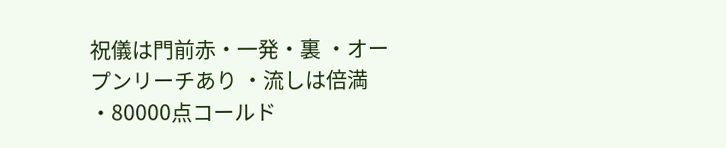祝儀は門前赤・一発・裏 ・オープンリーチあり ・流しは倍満 ・80000点コールド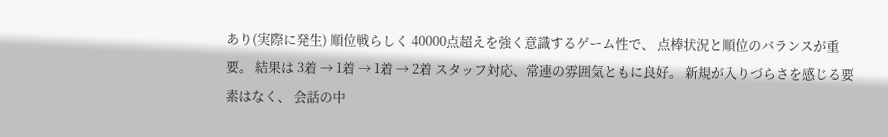あり(実際に発生) 順位戦らしく 40000点超えを強く意識するゲーム性で、 点棒状況と順位のバランスが重要。 結果は 3着 → 1着 → 1着 → 2着 スタッフ対応、常連の雰囲気ともに良好。 新規が入りづらさを感じる要素はなく、 会話の中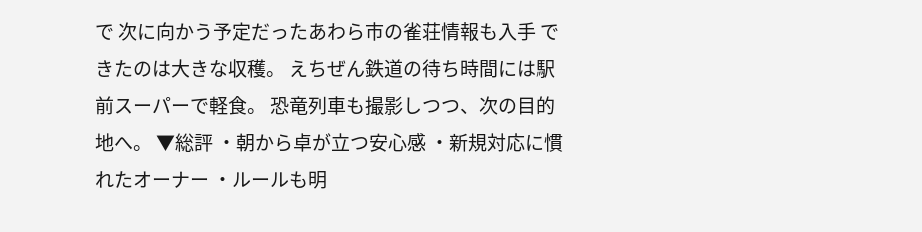で 次に向かう予定だったあわら市の雀荘情報も入手 できたのは大きな収穫。 えちぜん鉄道の待ち時間には駅前スーパーで軽食。 恐竜列車も撮影しつつ、次の目的地へ。 ▼総評 ・朝から卓が立つ安心感 ・新規対応に慣れたオーナー ・ルールも明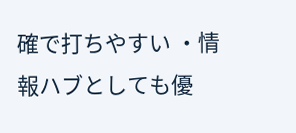確で打ちやすい ・情報ハブとしても優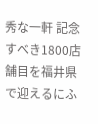秀な一軒 記念すべき1800店舗目を福井県で迎えるにふ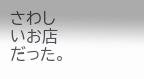さわしいお店 だった。